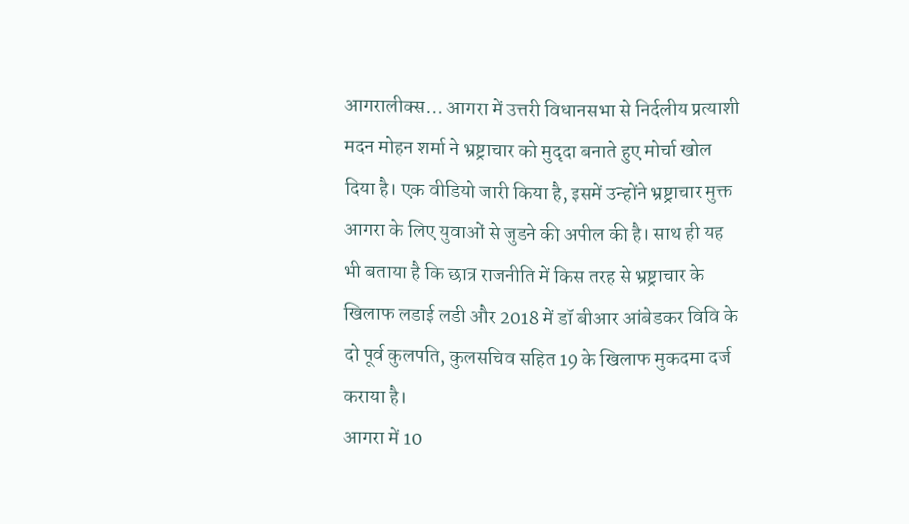आगरालीक्स… आगरा में उत्तरी विधानसभा से निर्दलीय प्रत्याशी मदन मोहन शर्मा ने भ्रष्ट्राचार को मुदृदा बनाते हुए मोर्चा खोल दिया है। एक वीडियो जारी किया है, इसमें उन्होंने भ्रष्ट्राचार मुक्त आगरा के लिए युवाओं से जुडने की अपील की है। साथ ही यह भी बताया है कि छात्र राजनीति में किस तरह से भ्रष्ट्राचार के खिलाफ लडाई लडी और 2018 में डॉ बीआर आंबेडकर विवि के दो पूर्व कुलपति, कुलसचिव सहित 19 के खिलाफ मुकदमा दर्ज कराया है।
आगरा में 10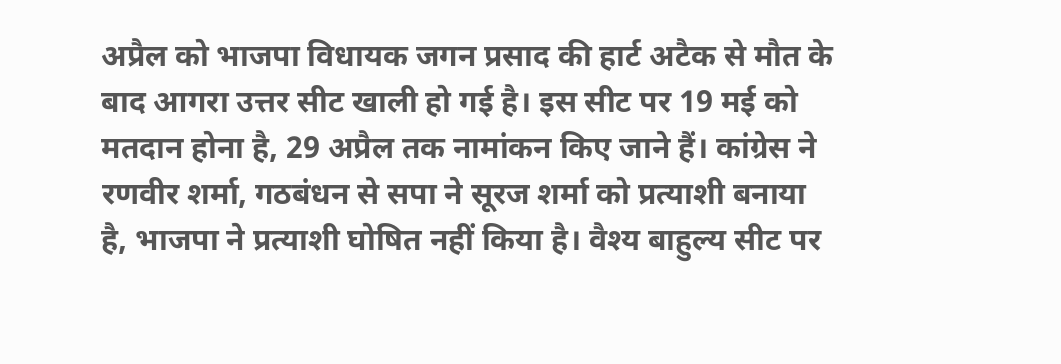अप्रैल को भाजपा विधायक जगन प्रसाद की हार्ट अटैक से मौत के बाद आगरा उत्तर सीट खाली हो गई है। इस सीट पर 19 मई को मतदान होना है, 29 अप्रैल तक नामांकन किए जाने हैं। कांग्रेस ने रणवीर शर्मा, गठबंधन से सपा ने सूरज शर्मा को प्रत्याशी बनाया है, भाजपा ने प्रत्याशी घोषित नहीं किया है। वैश्य बाहुल्य सीट पर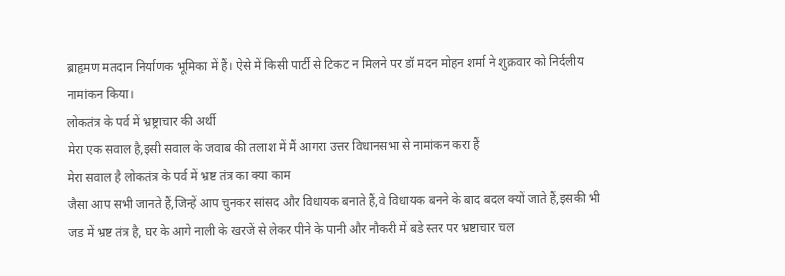ब्राहृमण मतदान निर्याणक भूमिका में हैं। ऐसे में किसी पार्टी से टिकट न मिलने पर डॉ मदन मोहन शर्मा ने शुक्रवार को निर्दलीय नामांकन किया।
लोकतंत्र के पर्व में भ्रष्ट्राचार की अर्थी
मेरा एक सवाल है,इसी सवाल के जवाब की तलाश में मैं आगरा उत्तर विधानसभा से नामांकन करा हैं
मेरा सवाल है लोकतंत्र के पर्व में भ्रष्ट तंत्र का क्या काम
जैसा आप सभी जानते हैं,जिन्हें आप चुनकर सांसद और विधायक बनाते हैं,वे विधायक बनने के बाद बदल क्यों जाते हैं,इसकी भी जड में भ्रष्ट तंत्र है, घर के आगे नाली के खरजें से लेकर पीने के पानी और नौकरी में बडे स्तर पर भ्रष्टाचार चल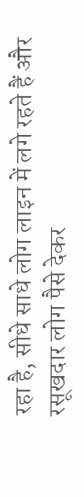रहा है, सीधे साधे लोग लाइन में लगे रहते हैं और रसूखदार लोग पैसे देकर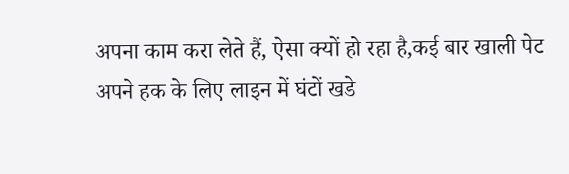अपना काम करा लेते हैं, ऐसा क्यों हो रहा है,कई बार खाली पेट अपने हक के लिए लाइन में घंटों खडे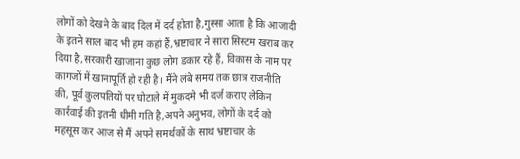लोगों को देखने के बाद दिल में दर्द होता है,गुस्सा आता है कि आजादी के इतने साल बाद भी हम कहां हैं,भ्रष्टाचार ने सारा सिस्टम खराब कर दिया है,सरकारी खाजाना कुछ लोग डकार रहे हैं, विकास के नाम पर कागजों में खानापूर्ति हो रही है। मैंने लंबे समय तक छात्र राजनीति की, पूर्व कुलपतियों पर घोटाले में मुकदमे भी दर्ज कराए लेकिन कार्रवाई की इतनी धीमी गति है,अपने अनुभव, लोगों के दर्द को महसूस कर आज से मैं अपने समर्थकों के साथ भ्रष्टाचार के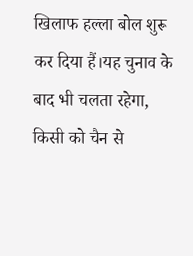खिलाफ हल्ला बोल शुरू कर दिया हैं।यह चुनाव के बाद भी चलता रहेगा, किसी को चैन से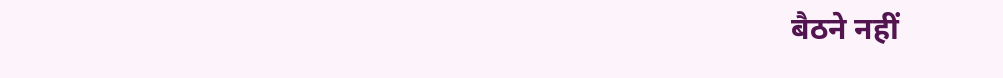बैठने नहीं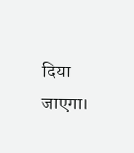दिया जाएगा।